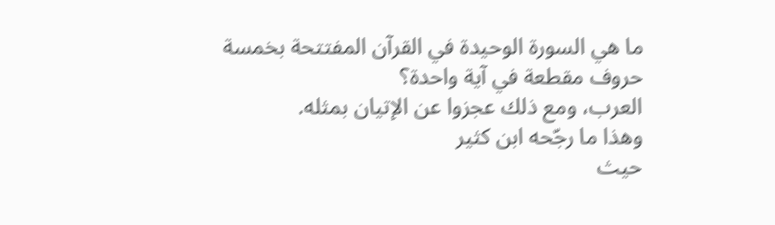ما هي السورة الوحيدة في القرآن المفتتحة بخمسة حروف مقطعة في آية واحدة؟
العرب، ومع ذلك عجزوا عن الإتيان بمثله.
وهذا ما رجّحه ابن كثير
حيث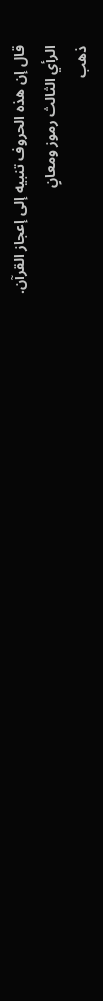قال إن هذه الحروف تنبيه إلى إعجاز القرآن.
الرأي الثالث رموز ومعانٍ
ذهب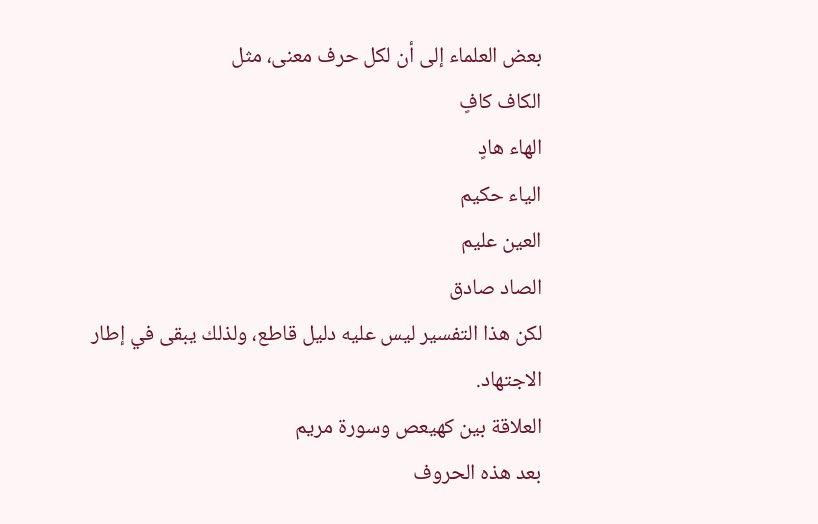بعض العلماء إلى أن لكل حرف معنى، مثل
الكاف كافٍ
الهاء هادٍ
الياء حكيم
العين عليم
الصاد صادق
لكن هذا التفسير ليس عليه دليل قاطع، ولذلك يبقى في إطار الاجتهاد.
العلاقة بين كهيعص وسورة مريم
بعد هذه الحروف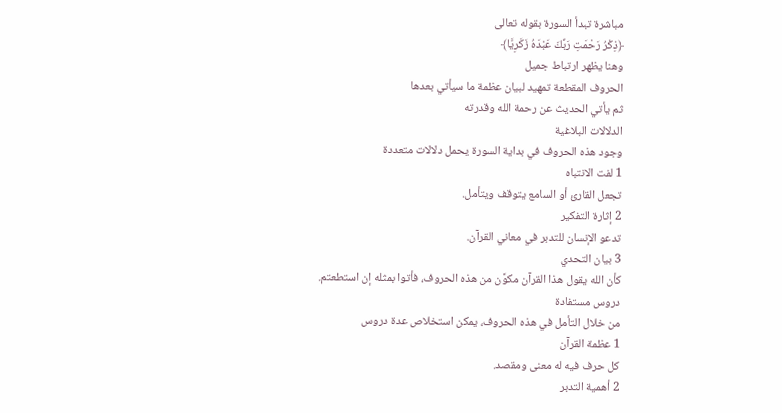مباشرة تبدأ السورة بقوله تعالى
﴿ذِكْرُ رَحْمَتِ رَبِّكَ عَبْدَهُ زَكَرِيَّا﴾
وهنا يظهر ارتباط جميل
الحروف المقطعة تمهيد لبيان عظمة ما سيأتي بعدها
ثم يأتي الحديث عن رحمة الله وقدرته
الدلالات البلاغية
وجود هذه الحروف في بداية السورة يحمل دلالات متعددة
1 لفت الانتباه
تجعل القارئ أو السامع يتوقف ويتأمل.
2 إثارة التفكير
تدعو الإنسان للتدبر في معاني القرآن.
3 بيان التحدي
كأن الله يقول هذا القرآن مكوَّن من هذه الحروف، فأتوا بمثله إن استطعتم.
دروس مستفادة
من خلال التأمل في هذه الحروف، يمكن استخلاص عدة دروس
1 عظمة القرآن
كل حرف فيه له معنى ومقصد.
2 أهمية التدبر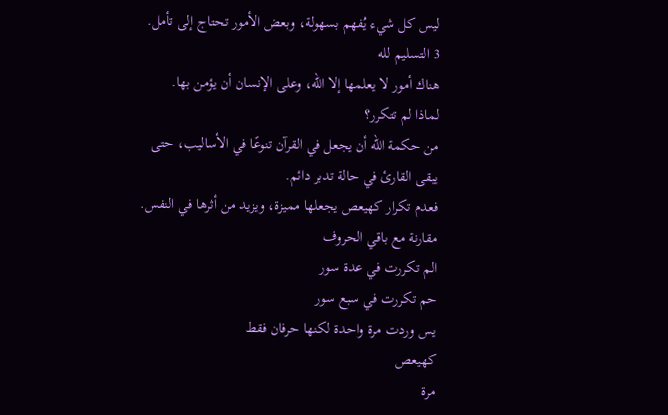ليس كل شيء يُفهم بسهولة، وبعض الأمور تحتاج إلى تأمل.
3 التسليم لله
هناك أمور لا يعلمها إلا الله، وعلى الإنسان أن يؤمن بها.
لماذا لم تتكرر؟
من حكمة الله أن يجعل في القرآن تنوعًا في الأساليب، حتى يبقى القارئ في حالة تدبر دائم.
فعدم تكرار كهيعص يجعلها مميزة، ويزيد من أثرها في النفس.
مقارنة مع باقي الحروف
الم تكررت في عدة سور
حم تكررت في سبع سور
يس وردت مرة واحدة لكنها حرفان فقط
كهيعص
مرة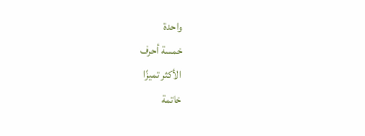واحدة
خمسة أحرف
الأكثر تميزًا
خاتمة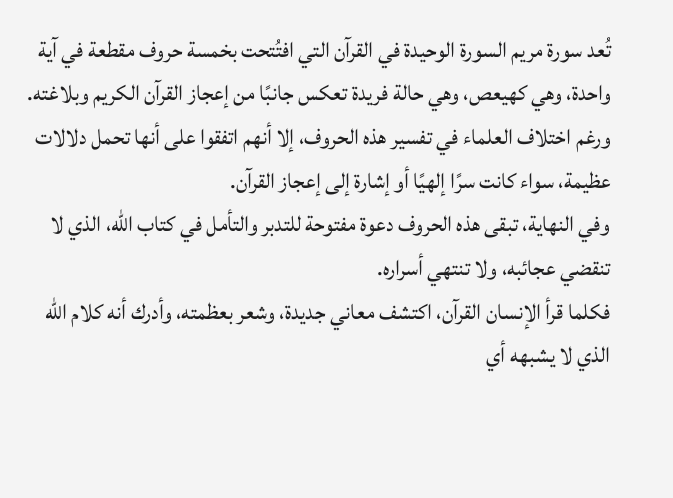تُعد سورة مريم السورة الوحيدة في القرآن التي افتُتحت بخمسة حروف مقطعة في آية واحدة، وهي كهيعص، وهي حالة فريدة تعكس جانبًا من إعجاز القرآن الكريم وبلاغته.
ورغم اختلاف العلماء في تفسير هذه الحروف، إلا أنهم اتفقوا على أنها تحمل دلالات عظيمة، سواء كانت سرًا إلهيًا أو إشارة إلى إعجاز القرآن.
وفي النهاية، تبقى هذه الحروف دعوة مفتوحة للتدبر والتأمل في كتاب الله، الذي لا تنقضي عجائبه، ولا تنتهي أسراره.
فكلما قرأ الإنسان القرآن، اكتشف معاني جديدة، وشعر بعظمته، وأدرك أنه كلام الله الذي لا يشبهه أي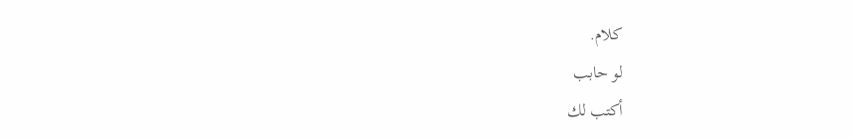كلام.
لو حابب
أكتب لك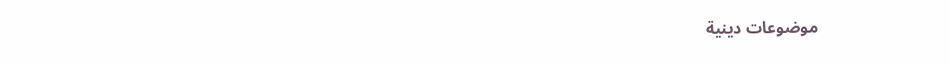موضوعات دينية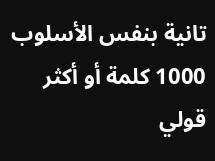تانية بنفس الأسلوب 1000 كلمة أو أكثر قولي